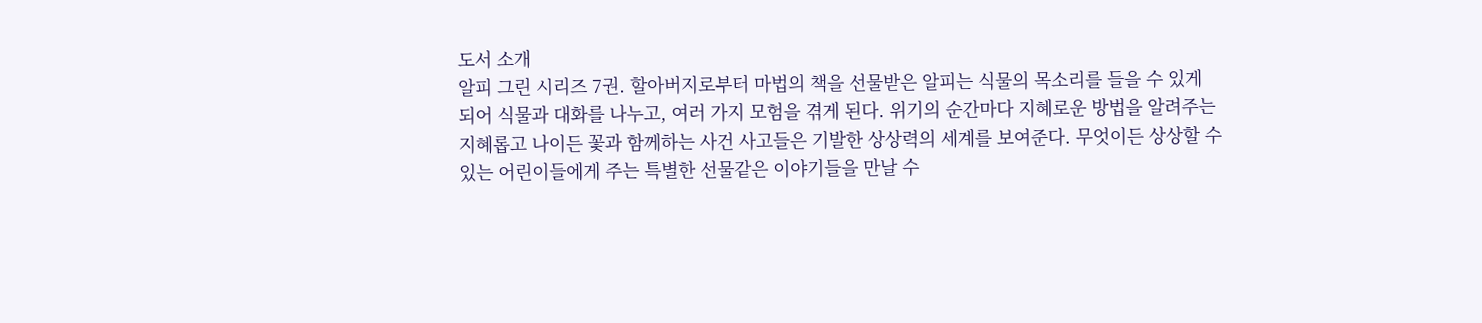도서 소개
알피 그린 시리즈 7권. 할아버지로부터 마법의 책을 선물받은 알피는 식물의 목소리를 들을 수 있게 되어 식물과 대화를 나누고, 여러 가지 모험을 겪게 된다. 위기의 순간마다 지혜로운 방법을 알려주는 지혜롭고 나이든 꽃과 함께하는 사건 사고들은 기발한 상상력의 세계를 보여준다. 무엇이든 상상할 수 있는 어린이들에게 주는 특별한 선물같은 이야기들을 만날 수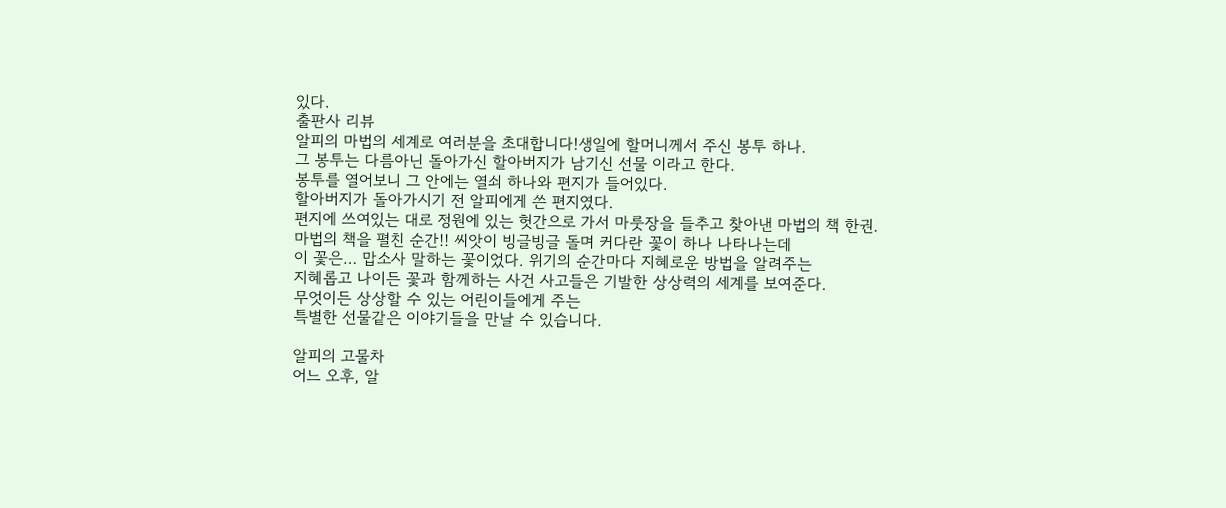있다.
출판사 리뷰
알피의 마법의 세계로 여러분을 초대합니다!생일에 할머니께서 주신 봉투 하나.
그 봉투는 다름아닌 돌아가신 할아버지가 남기신 선물 이라고 한다.
봉투를 열어보니 그 안에는 열쇠 하나와 편지가 들어있다.
할아버지가 돌아가시기 전 알피에게 쓴 편지였다.
편지에 쓰여있는 대로 정원에 있는 헛간으로 가서 마룻장을 들추고 찾아낸 마법의 책 한권.
마법의 책을 펼친 순간!! 씨앗이 빙글빙글 돌며 커다란 꽃이 하나 나타나는데
이 꽃은… 맙소사 말하는 꽃이었다. 위기의 순간마다 지혜로운 방법을 알려주는
지혜롭고 나이든 꽃과 함께하는 사건 사고들은 기발한 상상력의 세계를 보여준다.
무엇이든 상상할 수 있는 어린이들에게 주는
특별한 선물같은 이야기들을 만날 수 있습니다.

알피의 고물차
어느 오후, 알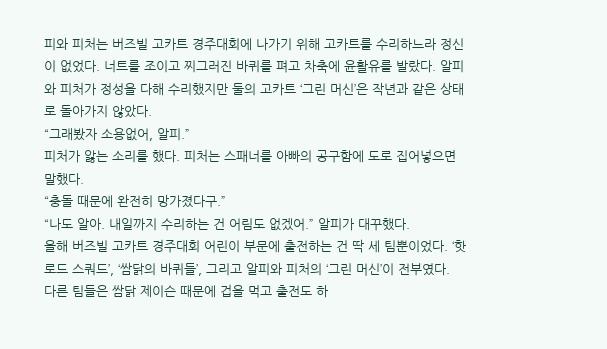피와 피처는 버즈빌 고카트 경주대회에 나가기 위해 고카트를 수리하느라 정신이 없었다. 너트를 조이고 찌그러진 바퀴를 펴고 차축에 윤활유를 발랐다. 알피와 피처가 정성을 다해 수리했지만 둘의 고카트 ‘그린 머신’은 작년과 같은 상태로 돌아가지 않았다.
“그래봤자 소용없어, 알피.”
피처가 앓는 소리를 했다. 피처는 스패너를 아빠의 공구함에 도로 집어넣으면 말했다.
“충돌 때문에 완전히 망가졌다구.”
“나도 알아. 내일까지 수리하는 건 어림도 없겠어.” 알피가 대꾸했다.
올해 버즈빌 고카트 경주대회 어린이 부문에 출전하는 건 딱 세 팀뿐이었다. ‘핫 로드 스쿼드’, ‘쌈닭의 바퀴들’, 그리고 알피와 피처의 ‘그린 머신’이 전부였다.
다른 팀들은 쌈닭 제이슨 때문에 겁을 먹고 출전도 하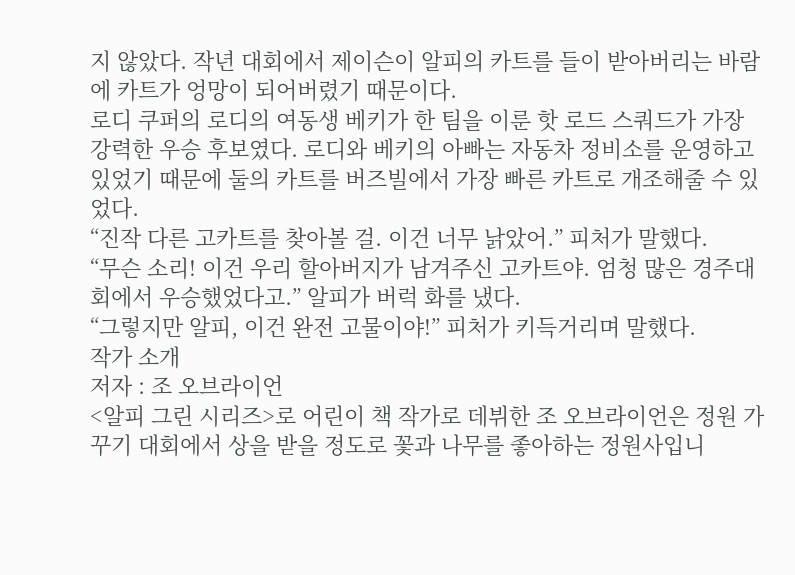지 않았다. 작년 대회에서 제이슨이 알피의 카트를 들이 받아버리는 바람에 카트가 엉망이 되어버렸기 때문이다.
로디 쿠퍼의 로디의 여동생 베키가 한 팀을 이룬 핫 로드 스쿼드가 가장 강력한 우승 후보였다. 로디와 베키의 아빠는 자동차 정비소를 운영하고 있었기 때문에 둘의 카트를 버즈빌에서 가장 빠른 카트로 개조해줄 수 있었다.
“진작 다른 고카트를 찾아볼 걸. 이건 너무 낡았어.” 피처가 말했다.
“무슨 소리! 이건 우리 할아버지가 남겨주신 고카트야. 엄청 많은 경주대회에서 우승했었다고.” 알피가 버럭 화를 냈다.
“그렇지만 알피, 이건 완전 고물이야!” 피처가 키득거리며 말했다.
작가 소개
저자 : 조 오브라이언
<알피 그린 시리즈>로 어린이 책 작가로 데뷔한 조 오브라이언은 정원 가꾸기 대회에서 상을 받을 정도로 꽃과 나무를 좋아하는 정원사입니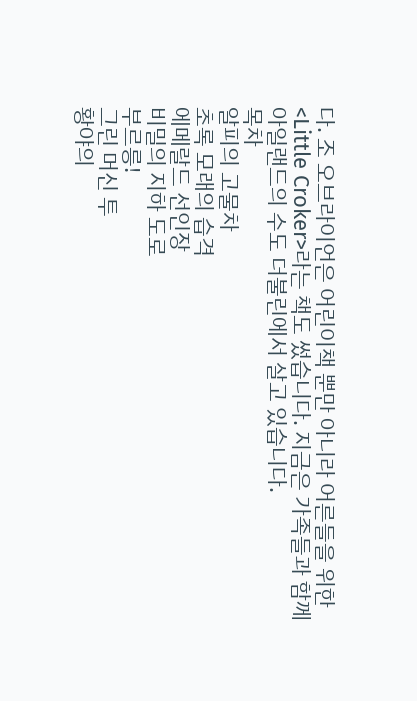다. 조 오브라이언은 어린이책 뿐만 아니라 어른들을 위한 <Little Croker>라는 책도 썼습니다. 지금은 가족들과 함께 아일랜드의 수도 더불린에서 살고 있습니다.
목차
알피의 고물차
초록 모래의 습격
에메랄드 선인장
비밀의 지하 도로
부르릉!
그린 머신 투
황야의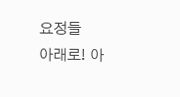요정들
아래로! 아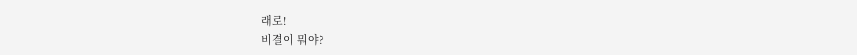래로!
비결이 뭐야?